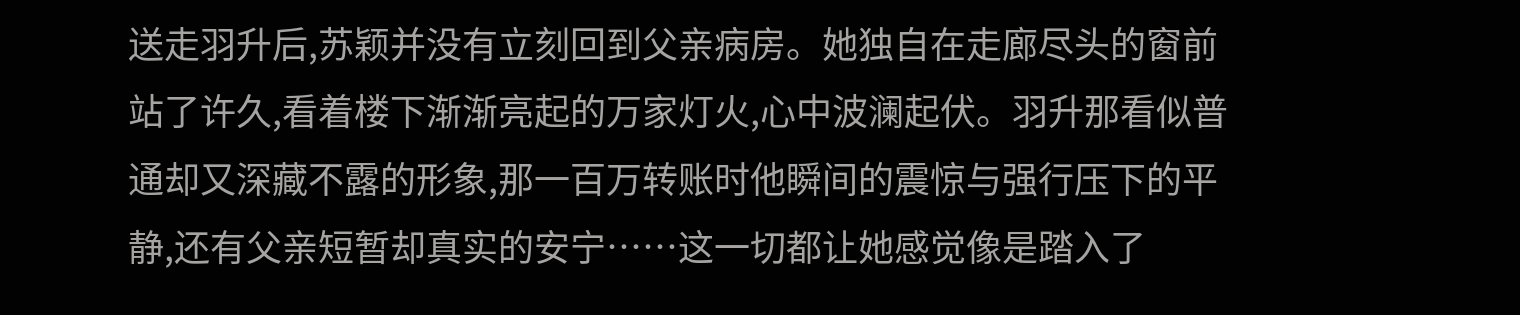送走羽升后,苏颖并没有立刻回到父亲病房。她独自在走廊尽头的窗前站了许久,看着楼下渐渐亮起的万家灯火,心中波澜起伏。羽升那看似普通却又深藏不露的形象,那一百万转账时他瞬间的震惊与强行压下的平静,还有父亲短暂却真实的安宁……这一切都让她感觉像是踏入了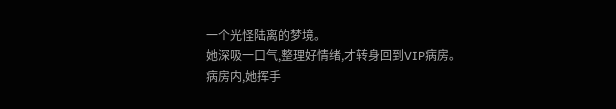一个光怪陆离的梦境。
她深吸一口气,整理好情绪,才转身回到VIP病房。
病房内,她挥手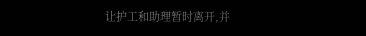让护工和助理暂时离开,并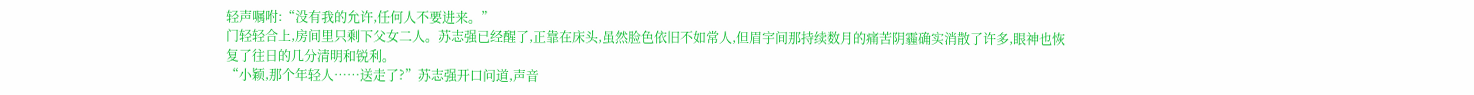轻声嘱咐:“没有我的允许,任何人不要进来。”
门轻轻合上,房间里只剩下父女二人。苏志强已经醒了,正靠在床头,虽然脸色依旧不如常人,但眉宇间那持续数月的痛苦阴霾确实消散了许多,眼神也恢复了往日的几分清明和锐利。
“小颖,那个年轻人……送走了?”苏志强开口问道,声音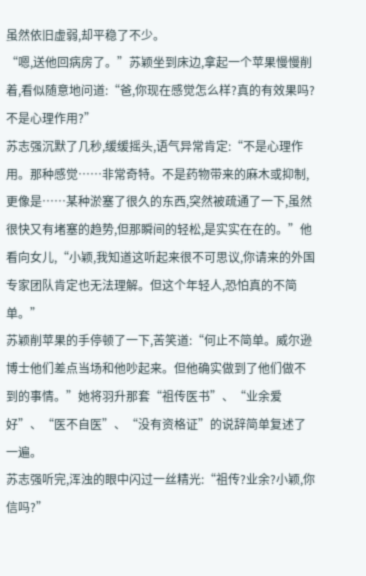虽然依旧虚弱,却平稳了不少。
“嗯,送他回病房了。”苏颖坐到床边,拿起一个苹果慢慢削着,看似随意地问道:“爸,你现在感觉怎么样?真的有效果吗?不是心理作用?”
苏志强沉默了几秒,缓缓摇头,语气异常肯定:“不是心理作用。那种感觉……非常奇特。不是药物带来的麻木或抑制,更像是……某种淤塞了很久的东西,突然被疏通了一下,虽然很快又有堵塞的趋势,但那瞬间的轻松,是实实在在的。”他看向女儿,“小颖,我知道这听起来很不可思议,你请来的外国专家团队肯定也无法理解。但这个年轻人,恐怕真的不简单。”
苏颖削苹果的手停顿了一下,苦笑道:“何止不简单。威尔逊博士他们差点当场和他吵起来。但他确实做到了他们做不到的事情。”她将羽升那套“祖传医书”、“业余爱好”、“医不自医”、“没有资格证”的说辞简单复述了一遍。
苏志强听完,浑浊的眼中闪过一丝精光:“祖传?业余?小颖,你信吗?”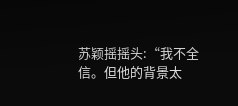苏颖摇摇头:“我不全信。但他的背景太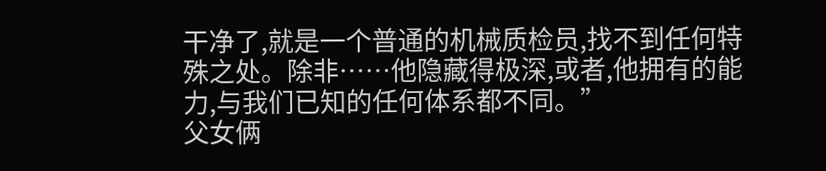干净了,就是一个普通的机械质检员,找不到任何特殊之处。除非……他隐藏得极深,或者,他拥有的能力,与我们已知的任何体系都不同。”
父女俩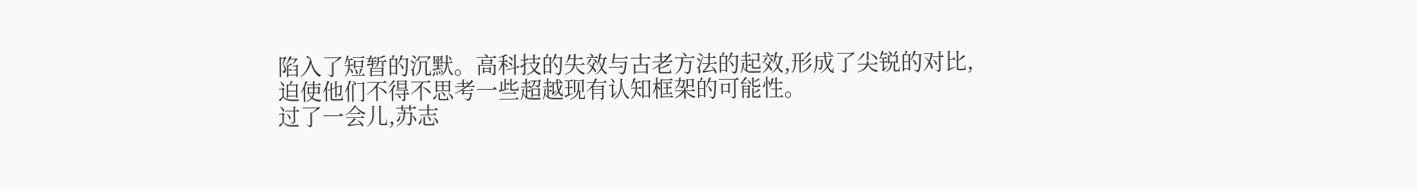陷入了短暂的沉默。高科技的失效与古老方法的起效,形成了尖锐的对比,迫使他们不得不思考一些超越现有认知框架的可能性。
过了一会儿,苏志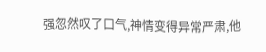强忽然叹了口气,神情变得异常严肃,他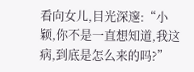看向女儿,目光深邃:“小颖,你不是一直想知道,我这病,到底是怎么来的吗?”